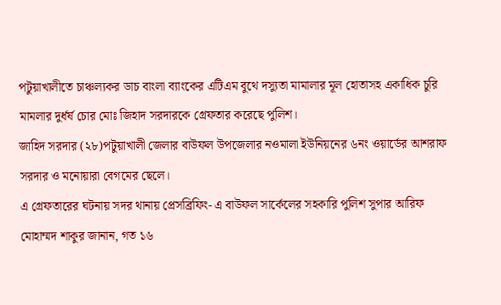পটুয়াখালীতে চাঞ্চল্যকর ডাচ বাংলা ব্যাংকের এটিএম বুথে দস্যুতা মামালার মূল হোতাসহ একাধিক চুরি মামলার দুর্ধর্ষ চোর মোঃ জিহাদ সরদারকে গ্রেফতার করেছে পুলিশ।
জাহিদ সরদার (২৮)পটুয়াখালী জেলার বাউফল উপজেলার নওমালা ইউনিয়নের ৬নং ওয়ার্ডের আশরাফ সরদার ও মনোয়ারা বেগমের ছেলে।
এ গ্রেফতারের ঘটনায় সদর থানায় প্রেসব্রিফিং- এ বাউফল সার্কেলের সহকারি পুলিশ সুপার আরিফ মোহাম্মদ শাকুর জানান, গত ১৬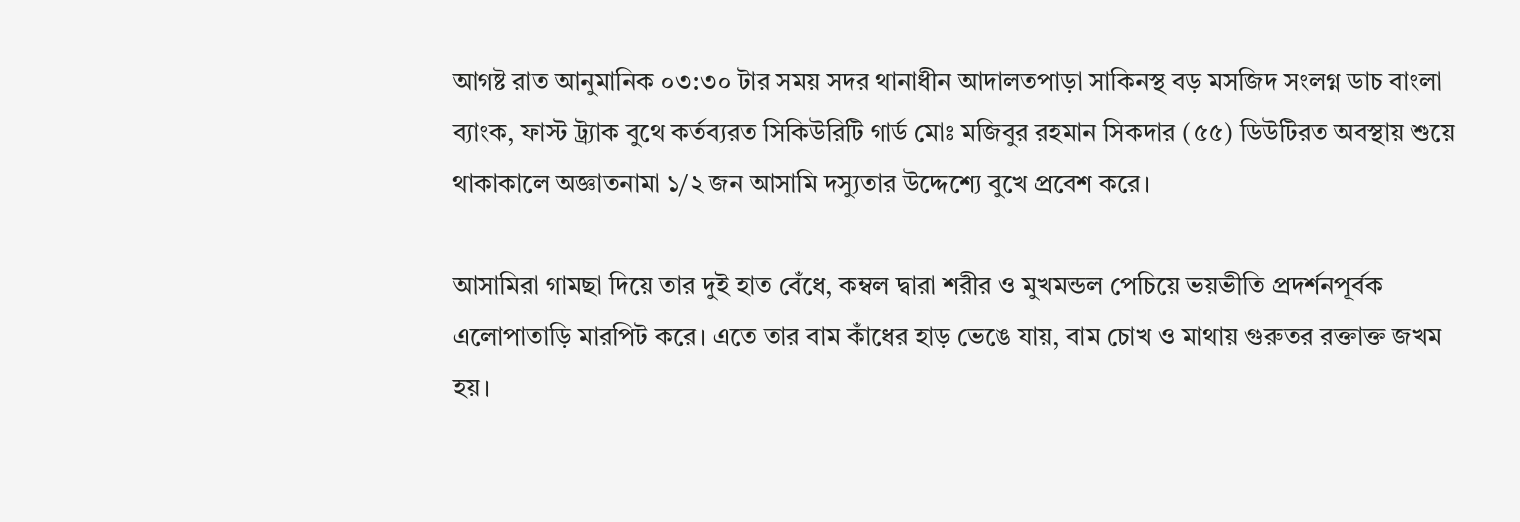আগষ্ট রাত আনুমানিক ০৩:৩০ টার সময় সদর থানাধীন আদালতপাড়া সাকিনস্থ বড় মসজিদ সংলগ্ন ডাচ বাংলা ব্যাংক, ফাস্ট ট্র্যাক বুথে কর্তব্যরত সিকিউরিটি গার্ড মোঃ মজিবুর রহমান সিকদার (৫৫) ডিউটিরত অবস্থায় শুয়ে থাকাকালে অজ্ঞাতনামা ১/২ জন আসামি দস্যুতার উদ্দেশ্যে বুখে প্রবেশ করে।

আসামিরা গামছা দিয়ে তার দুই হাত বেঁধে, কম্বল দ্বারা শরীর ও মুখমন্ডল পেচিয়ে ভয়ভীতি প্রদর্শনপূর্বক এলোপাতাড়ি মারপিট করে। এতে তার বাম কাঁধের হাড় ভেঙে যায়, বাম চোখ ও মাথায় গুরুতর রক্তাক্ত জখম হয়।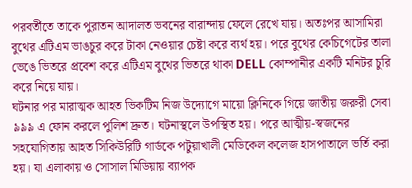পরবর্তীতে তাকে পুরাতন আদালত ভবনের বারান্দায় ফেলে রেখে যায়। অতঃপর আসামিরা বুথের এটিএম ভাঙচুর করে টাকা নেওয়ার চেষ্টা করে ব্যর্থ হয়। পরে বুথের কেচিগেটের তালা ভেঙে ভিতরে প্রবেশ করে এটিএম বুথের ভিতরে থাকা DELL কোম্পানীর একটি মনিটর চুরি করে নিয়ে যায়।
ঘটনার পর মারাত্মক আহত ভিকটিম নিজ উদ্যোগে মায়ো ক্লিনিকে গিয়ে জাতীয় জরুরী সেবা ৯৯৯ এ ফোন করলে পুলিশ দ্রুত। ঘটনাস্থলে উপস্থিত হয়। পরে আত্মীয়-স্বজনের সহযোগিতায় আহত সিকিউরিটি গার্ডকে পটুয়াখালী মেডিকেল কলেজ হাসপাতালে ভর্তি করা হয়। যা এলাকায় ও সোসাল মিডিয়ায় ব্যাপক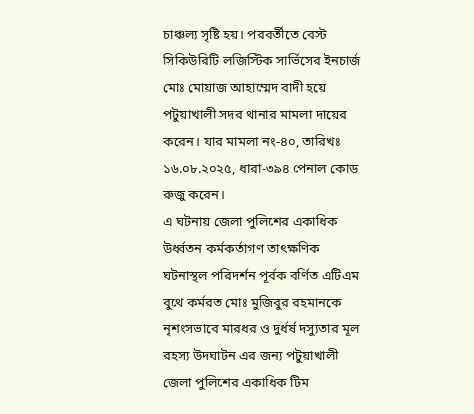চাঞ্চল্য সৃষ্টি হয়। পরবর্তীতে বেস্ট সিকিউরিটি লজিস্টিক সার্ভিসের ইনচার্জ মোঃ মোয়াজ আহাম্মেদ বাদী হয়ে পটুয়াখালী সদর থানার মামলা দায়ের করেন। যার মামলা নং-৪০, তারিখঃ ১৬.০৮.২০২৫, ধারা-৩৯৪ পেনাল কোড রুজু করেন।
এ ঘটনায় জেলা পুলিশের একাধিক উর্ধ্বতন কর্মকর্তাগণ তাৎক্ষণিক ঘটনাস্থল পরিদর্শন পূর্বক বর্ণিত এটিএম বুথে কর্মরত মোঃ মুজিবুর রহমানকে নৃশংসভাবে মারধর ও দুর্ধর্ষ দস্যুতার মূল রহস্য উদঘাটন এর জন্য পটুয়াখালী জেলা পুলিশের একাধিক টিম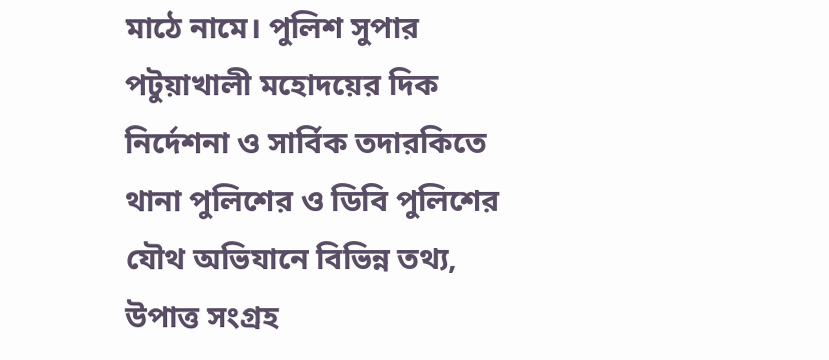মাঠে নামে। পুলিশ সুপার পটুয়াখালী মহোদয়ের দিক নির্দেশনা ও সার্বিক তদারকিতে থানা পুলিশের ও ডিবি পুলিশের যৌথ অভিযানে বিভিন্ন তথ্য, উপাত্ত সংগ্রহ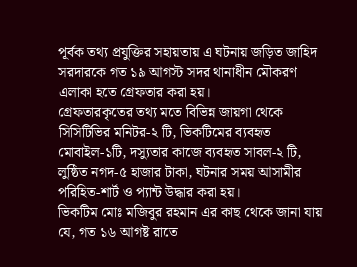পূর্বক তথ্য প্রযুক্তির সহায়তায় এ ঘটনায় জড়িত জাহিদ সরদারকে গত ১৯ আগস্ট সদর থানাধীন মৌকরণ এলাকা হতে গ্রেফতার করা হয়।
গ্রেফতারকৃতের তথ্য মতে বিভিন্ন জায়গা থেকে সিসিটিভির মনিটর-২ টি, ভিকটিমের ব্যবহৃত মোবাইল-১টি, দস্যুতার কাজে ব্যবহৃত সাবল-২ টি, লুষ্ঠিত নগদ-৫ হাজার টাকা, ঘটনার সময় আসামীর পরিহিত-শার্ট ও প্যান্ট উদ্ধার করা হয়।
ভিকটিম মোঃ মজিবুর রহমান এর কাছ থেকে জানা যায় যে, গত ১৬ আগষ্ট রাতে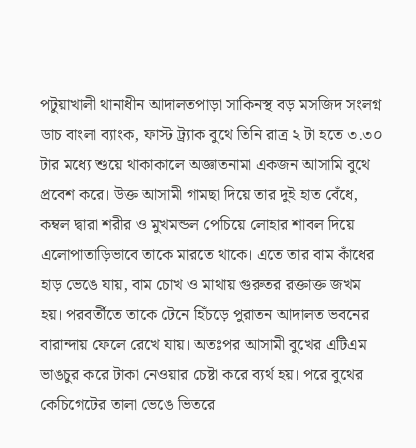পটুয়াখালী থানাধীন আদালতপাড়া সাকিনস্থ বড় মসজিদ সংলগ্ন ডাচ বাংলা ব্যাংক, ফাস্ট ট্র্যাক বুথে তিনি রাত্র ২ টা হতে ৩.৩০ টার মধ্যে শুয়ে থাকাকালে অজ্ঞাতনামা একজন আসামি বুথে প্রবেশ করে। উক্ত আসামী গামছা দিয়ে তার দুই হাত বেঁধে, কম্বল দ্বারা শরীর ও মুখমন্ডল পেচিয়ে লোহার শাবল দিয়ে এলোপাতাড়িভাবে তাকে মারতে থাকে। এতে তার বাম কাঁধের হাড় ভেঙে যায়, বাম চোখ ও মাথায় গুরুতর রক্তাক্ত জখম হয়। পরবর্তীতে তাকে টেনে হিঁচড়ে পুরাতন আদালত ভবনের বারান্দায় ফেলে রেখে যায়। অতঃপর আসামী বুখের এটিএম ভাঙচুর করে টাকা নেওয়ার চেষ্টা করে ব্যর্থ হয়। পরে বুথের কেচিগেটের তালা ভেঙে ভিতরে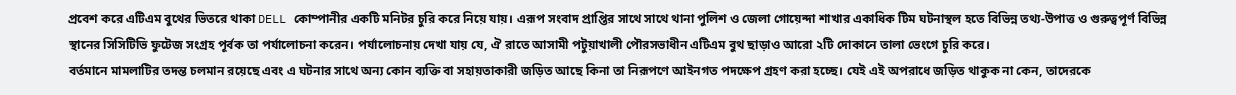প্রবেশ করে এটিএম বুথের ভিতরে থাকা DELL কোম্পানীর একটি মনিটর চুরি করে নিয়ে যায়। এরূপ সংবাদ প্রাপ্তির সাথে সাথে থানা পুলিশ ও জেলা গোয়েন্দা শাখার একাধিক টিম ঘটনাস্থল হতে বিভিন্ন তথ্য-উপাত্ত ও গুরুত্বপূর্ণ বিভিন্ন স্থানের সিসিটিভি ফুটেজ সংগ্রহ পূর্বক তা পর্যালোচনা করেন। পর্যালোচনায় দেখা যায় যে, ঐ রাতে আসামী পটুয়াখালী পৌরসভাধীন এটিএম বুথ ছাড়াও আরো ২টি দোকানে তালা ভেংগে চুরি করে।
বর্তমানে মামলাটির তদন্ত চলমান রয়েছে এবং এ ঘটনার সাথে অন্য কোন ব্যক্তি বা সহায়তাকারী জড়িত আছে কিনা তা নিরূপণে আইনগত পদক্ষেপ গ্রহণ করা হচ্ছে। যেই এই অপরাধে জড়িত থাকুক না কেন, তাদেরকে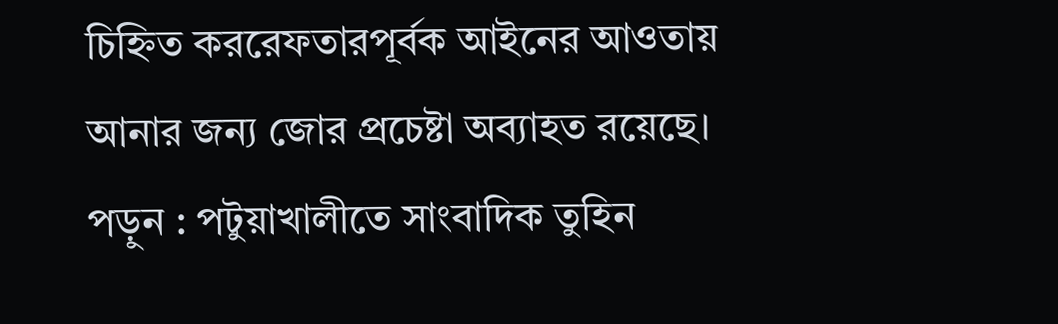চিহ্নিত কররেফতারপূর্বক আইনের আওতায় আনার জন্য জোর প্রচেষ্টা অব্যাহত রয়েছে।
পড়ুন : পটুয়াখালীতে সাংবাদিক তুহিন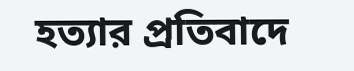হত্যার প্রতিবাদে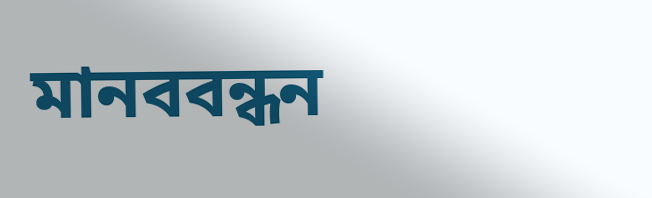মানববন্ধন